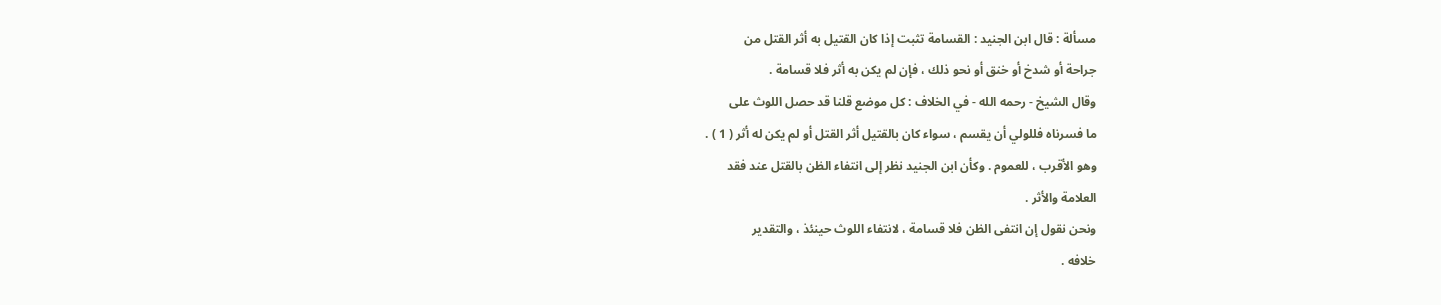مسألة : قال ابن الجنيد : القسامة تثبت إذا كان القتيل به أثر القتل من
جراحة أو شدخ أو خنق أو نحو ذلك ، فإن لم يكن به أثر فلا قسامة .
وقال الشيخ - رحمه الله - في الخلاف : كل موضع قلنا قد حصل اللوث على
ما فسرناه فللولي أن يقسم ، سواء كان بالقتيل أثر القتل أو لم يكن له أثر ( 1 ) .
وهو الأقرب ، للعموم . وكأن ابن الجنيد نظر إلى انتفاء الظن بالقتل عند فقد
العلامة والأثر .
ونحن نقول إن انتفى الظن فلا قسامة ، لانتفاء اللوث حينئذ ، والتقدير
خلافه .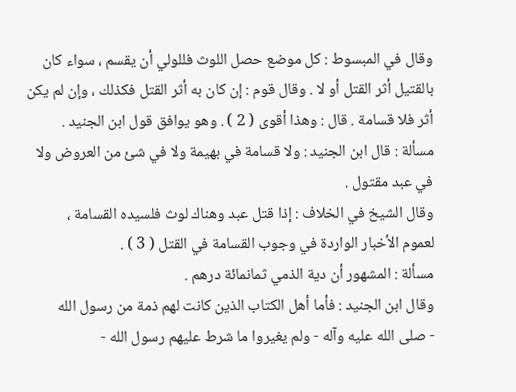وقال في المبسوط : كل موضع حصل اللوث فللولي أن يقسم ، سواء كان
بالقتيل أثر القتل أو لا . وقال قوم : إن كان به أثر القتل فكذلك ، وإن لم يكن
أثر فلا قسامة . قال : وهذا أقوى ( 2 ) . وهو يوافق قول ابن الجنيد .
مسألة : قال ابن الجنيد : ولا قسامة في بهيمة ولا في شئ من العروض ولا
في عبد مقتول .
وقال الشيخ في الخلاف : إذا قتل عبد وهناك لوث فلسيده القسامة ،
لعموم الأخبار الواردة في وجوب القسامة في القتل ( 3 ) .
مسألة : المشهور أن دية الذمي ثمانمائة درهم .
وقال ابن الجنيد : فأما أهل الكتاب الذين كانت لهم ذمة من رسول الله
- صلى الله عليه وآله - ولم يغيروا ما شرط عليهم رسول الله -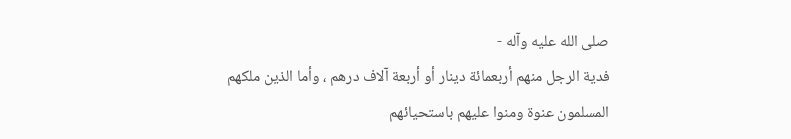صلى الله عليه وآله -
فدية الرجل منهم أربعمائة دينار أو أربعة آلاف درهم ، وأما الذين ملكهم
المسلمون عنوة ومنوا عليهم باستحيائهم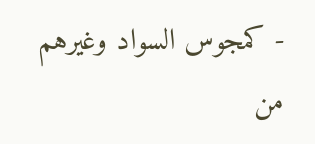- كمجوس السواد وغيرهم من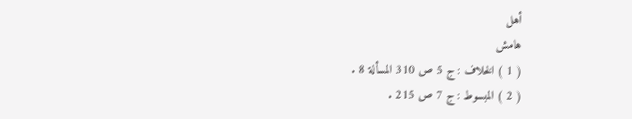أهل
هامش
( 1 ) الخلاف : ج 5 ص 310 المسألة 8 .
( 2 ) المبسوط : ج 7 ص 215 .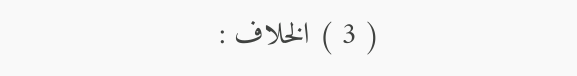( 3 ) الخلاف :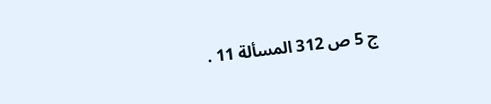ج 5 ص 312 المسألة 11 .